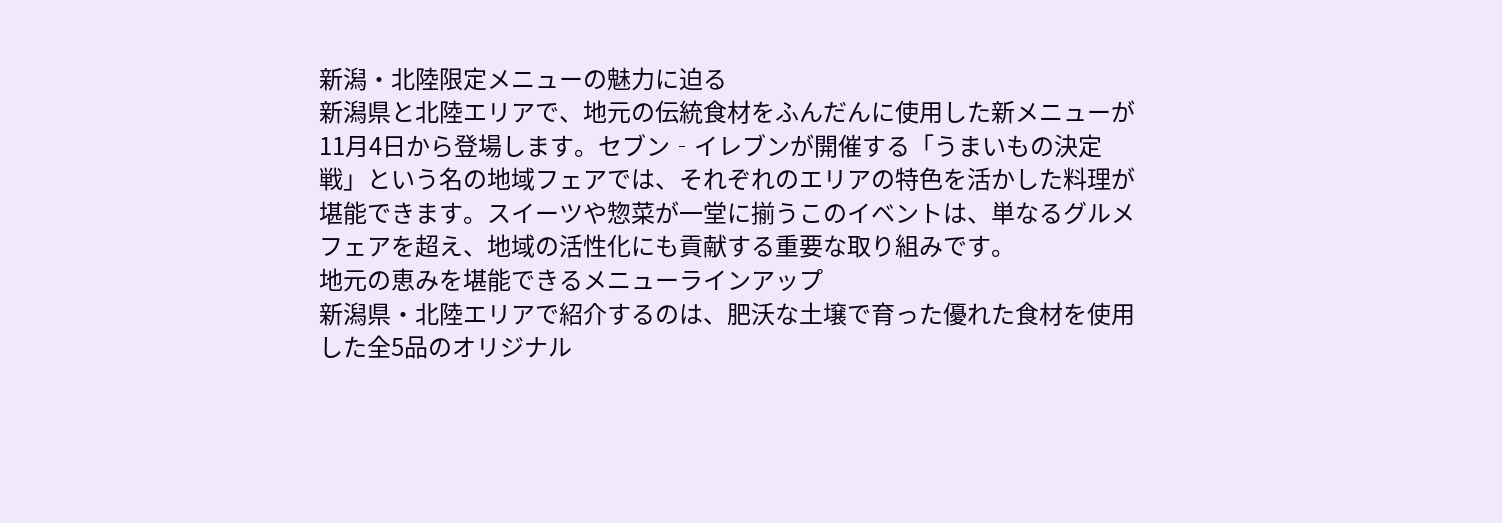新潟・北陸限定メニューの魅力に迫る
新潟県と北陸エリアで、地元の伝統食材をふんだんに使用した新メニューが11月4日から登場します。セブン‐イレブンが開催する「うまいもの決定戦」という名の地域フェアでは、それぞれのエリアの特色を活かした料理が堪能できます。スイーツや惣菜が一堂に揃うこのイベントは、単なるグルメフェアを超え、地域の活性化にも貢献する重要な取り組みです。
地元の恵みを堪能できるメニューラインアップ
新潟県・北陸エリアで紹介するのは、肥沃な土壌で育った優れた食材を使用した全5品のオリジナル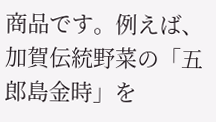商品です。例えば、加賀伝統野菜の「五郎島金時」を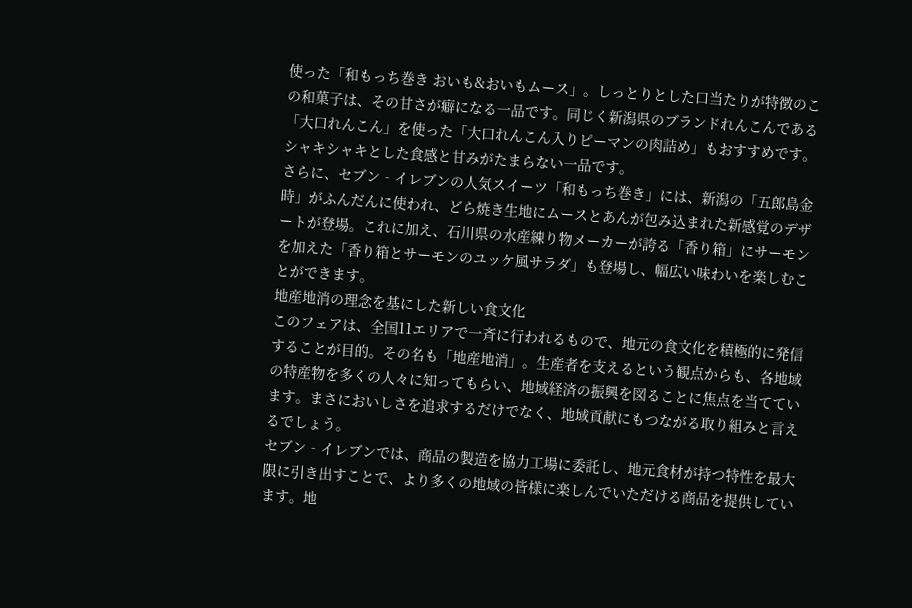使った「和もっち巻き おいも&おいもムース」。しっとりとした口当たりが特徴のこの和菓子は、その甘さが癖になる一品です。同じく新潟県のブランドれんこんである「大口れんこん」を使った「大口れんこん入りピーマンの肉詰め」もおすすめです。シャキシャキとした食感と甘みがたまらない一品です。
さらに、セブン‐イレブンの人気スイーツ「和もっち巻き」には、新潟の「五郎島金時」がふんだんに使われ、どら焼き生地にムースとあんが包み込まれた新感覚のデザートが登場。これに加え、石川県の水産練り物メーカーが誇る「香り箱」にサーモンを加えた「香り箱とサーモンのユッケ風サラダ」も登場し、幅広い味わいを楽しむことができます。
地産地消の理念を基にした新しい食文化
このフェアは、全国11エリアで一斉に行われるもので、地元の食文化を積極的に発信することが目的。その名も「地産地消」。生産者を支えるという観点からも、各地域の特産物を多くの人々に知ってもらい、地域経済の振興を図ることに焦点を当てています。まさにおいしさを追求するだけでなく、地域貢献にもつながる取り組みと言えるでしょう。
セブン‐イレブンでは、商品の製造を協力工場に委託し、地元食材が持つ特性を最大限に引き出すことで、より多くの地域の皆様に楽しんでいただける商品を提供しています。地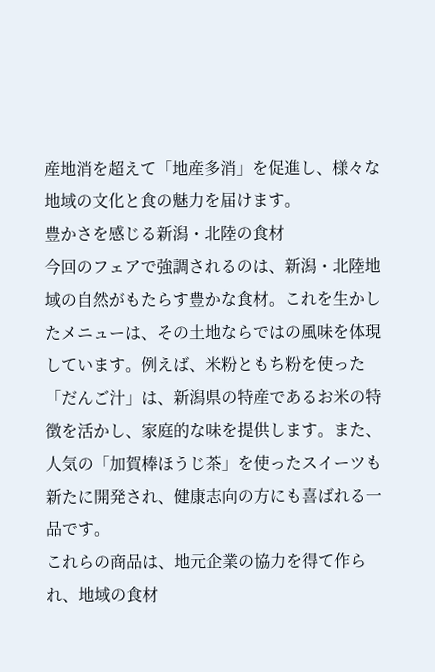産地消を超えて「地産多消」を促進し、様々な地域の文化と食の魅力を届けます。
豊かさを感じる新潟・北陸の食材
今回のフェアで強調されるのは、新潟・北陸地域の自然がもたらす豊かな食材。これを生かしたメニューは、その土地ならではの風味を体現しています。例えば、米粉ともち粉を使った「だんご汁」は、新潟県の特産であるお米の特徴を活かし、家庭的な味を提供します。また、人気の「加賀棒ほうじ茶」を使ったスイーツも新たに開発され、健康志向の方にも喜ばれる一品です。
これらの商品は、地元企業の協力を得て作られ、地域の食材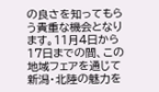の良さを知ってもらう貴重な機会となります。11月4日から17日までの間、この地域フェアを通じて新潟・北陸の魅力を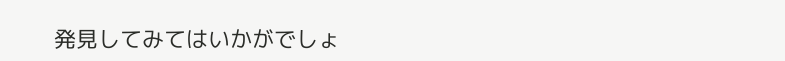発見してみてはいかがでしょ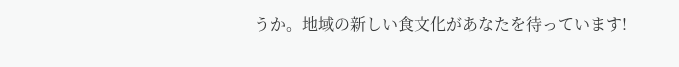うか。地域の新しい食文化があなたを待っています!